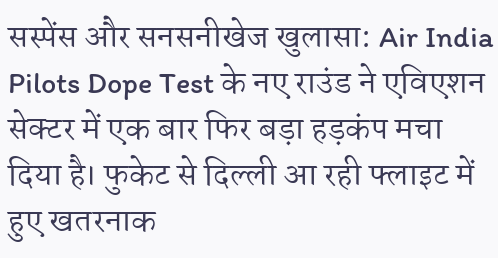सस्पेंस और सनसनीखेज खुलासा: Air India Pilots Dope Test के नए राउंड ने एविएशन सेक्टर में एक बार फिर बड़ा हड़कंप मचा दिया है। फुकेट से दिल्ली आ रही फ्लाइट में हुए खतरनाक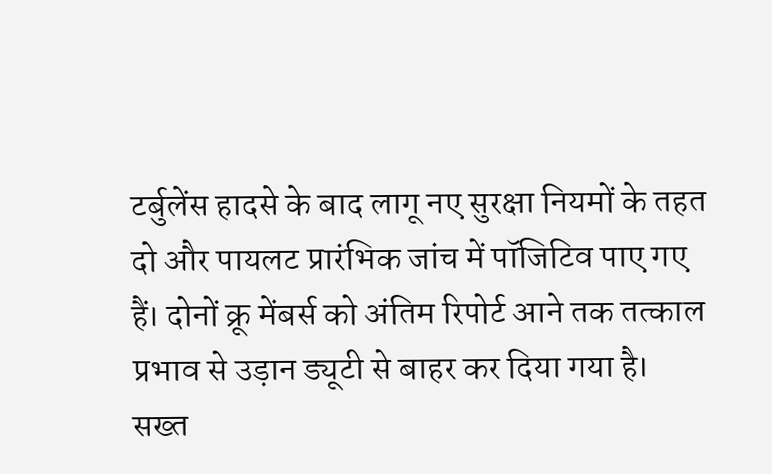टर्बुलेंस हादसे के बाद लागू नए सुरक्षा नियमों के तहत दो और पायलट प्रारंभिक जांच में पॉजिटिव पाए गए हैं। दोनों क्रू मेंबर्स को अंतिम रिपोर्ट आने तक तत्काल प्रभाव से उड़ान ड्यूटी से बाहर कर दिया गया है।
सख्त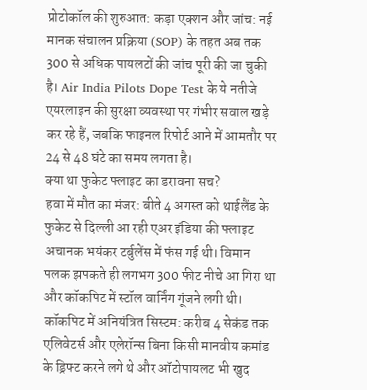प्रोटोकॉल की शुरुआत: कड़ा एक्शन और जांच: नई मानक संचालन प्रक्रिया (SOP) के तहत अब तक 300 से अधिक पायलटों की जांच पूरी की जा चुकी है। Air India Pilots Dope Test के ये नतीजे एयरलाइन की सुरक्षा व्यवस्था पर गंभीर सवाल खड़े कर रहे हैं, जबकि फाइनल रिपोर्ट आने में आमतौर पर 24 से 48 घंटे का समय लगता है।
क्या था फुकेट फ्लाइट का डरावना सच?
हवा में मौत का मंजर: बीते 4 अगस्त को थाईलैंड के फुकेट से दिल्ली आ रही एअर इंडिया की फ्लाइट अचानक भयंकर टर्बुलेंस में फंस गई थी। विमान पलक झपकते ही लगभग 300 फीट नीचे आ गिरा था और कॉकपिट में स्टॉल वार्निंग गूंजने लगी थी।
कॉकपिट में अनियंत्रित सिस्टम: करीब 4 सेकंड तक एलिवेटर्स और एलेरॉन्स बिना किसी मानवीय कमांड के ड्रिफ्ट करने लगे थे और ऑटोपायलट भी खुद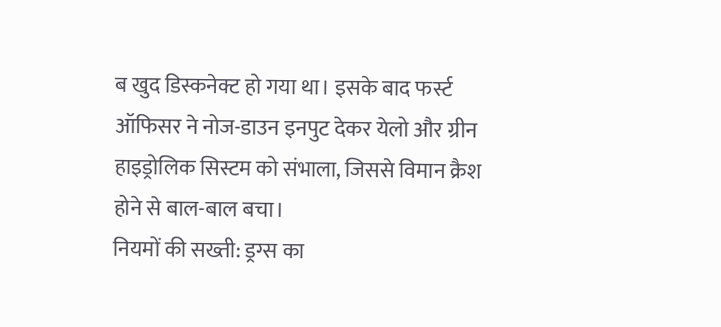ब खुद डिस्कनेक्ट हो गया था। इसके बाद फर्स्ट ऑफिसर ने नोज-डाउन इनपुट देकर येलो और ग्रीन हाइड्रोलिक सिस्टम को संभाला, जिससे विमान क्रैश होने से बाल-बाल बचा।
नियमों की सख्ती: ड्रग्स का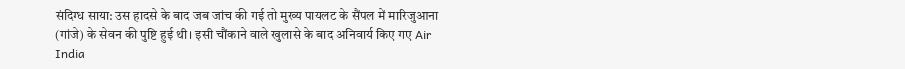संदिग्ध साया: उस हादसे के बाद जब जांच की गई तो मुख्य पायलट के सैंपल में मारिजुआना (गांजे) के सेवन की पुष्टि हुई थी। इसी चौंकाने वाले खुलासे के बाद अनिवार्य किए गए Air India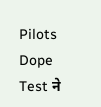Pilots Dope Test ने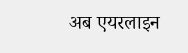अब एयरलाइन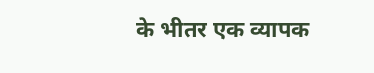के भीतर एक व्यापक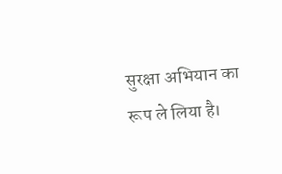सुरक्षा अभियान का रूप ले लिया है।